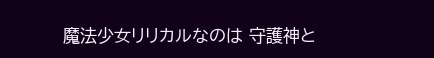魔法少女リリカルなのは 守護神と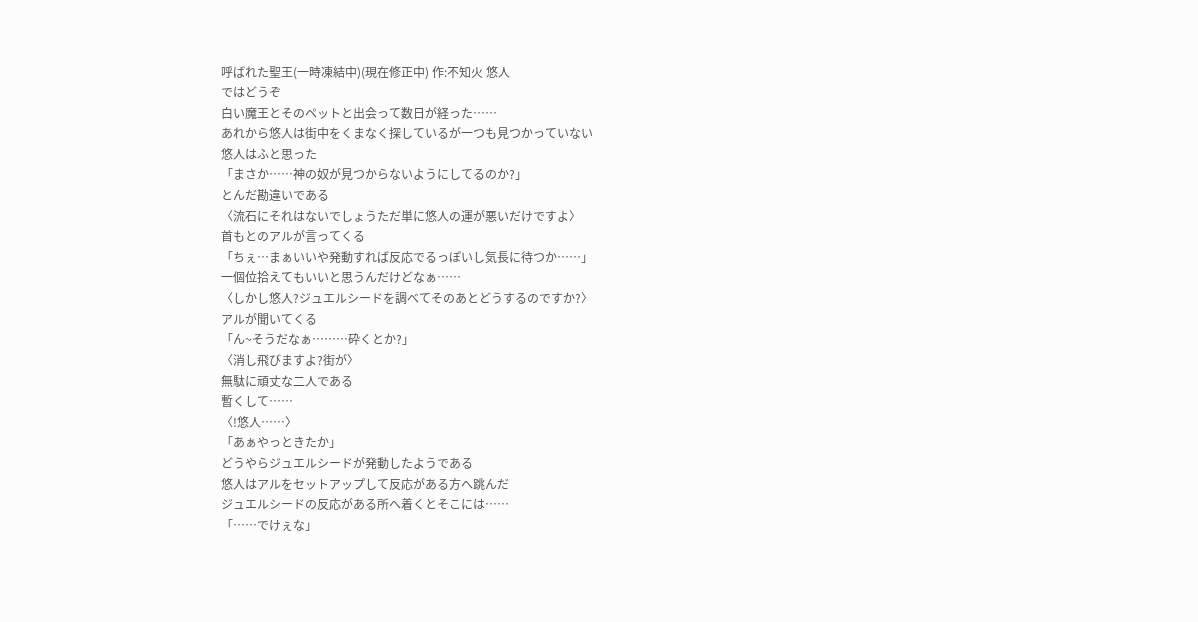呼ばれた聖王(一時凍結中)(現在修正中) 作:不知火 悠人
ではどうぞ
白い魔王とそのペットと出会って数日が経った……
あれから悠人は街中をくまなく探しているが一つも見つかっていない
悠人はふと思った
「まさか……神の奴が見つからないようにしてるのか?」
とんだ勘違いである
〈流石にそれはないでしょうただ単に悠人の運が悪いだけですよ〉
首もとのアルが言ってくる
「ちぇ…まぁいいや発動すれば反応でるっぽいし気長に待つか……」
一個位拾えてもいいと思うんだけどなぁ……
〈しかし悠人?ジュエルシードを調べてそのあとどうするのですか?〉
アルが聞いてくる
「ん~そうだなぁ………砕くとか?」
〈消し飛びますよ?街が〉
無駄に頑丈な二人である
暫くして……
〈!悠人……〉
「あぁやっときたか」
どうやらジュエルシードが発動したようである
悠人はアルをセットアップして反応がある方へ跳んだ
ジュエルシードの反応がある所へ着くとそこには……
「……でけぇな」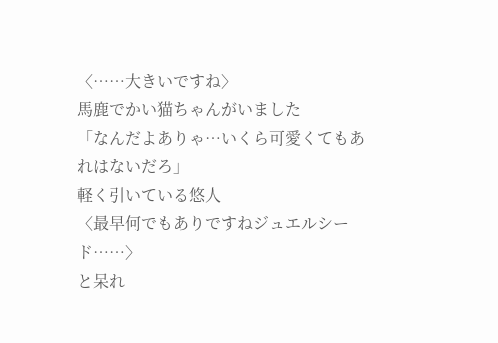〈……大きいですね〉
馬鹿でかい猫ちゃんがいました
「なんだよありゃ…いくら可愛くてもあれはないだろ」
軽く引いている悠人
〈最早何でもありですねジュエルシード……〉
と呆れ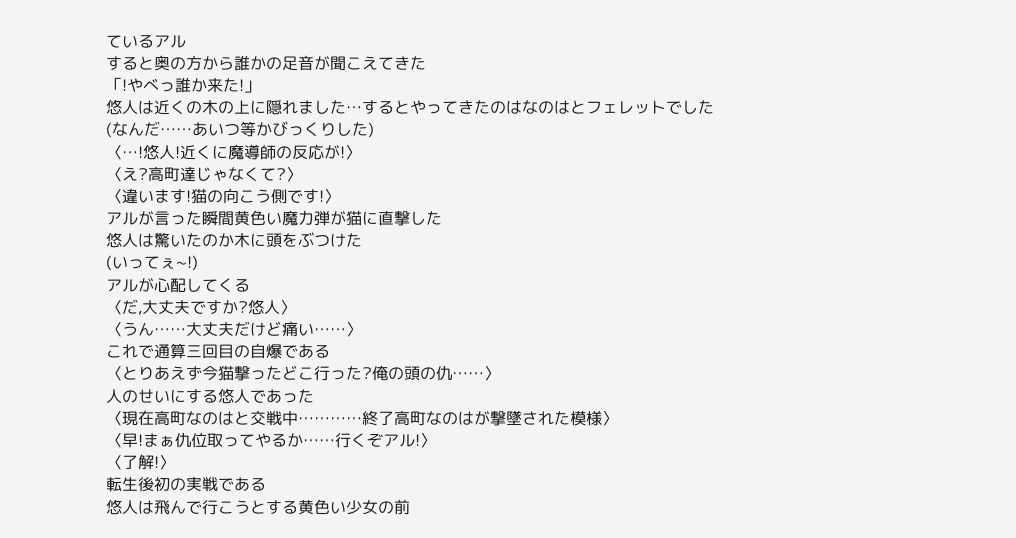ているアル
すると奥の方から誰かの足音が聞こえてきた
「!やべっ誰か来た!」
悠人は近くの木の上に隠れました…するとやってきたのはなのはとフェレットでした
(なんだ……あいつ等かびっくりした)
〈…!悠人!近くに魔導師の反応が!〉
〈え?高町達じゃなくて?〉
〈違います!猫の向こう側です!〉
アルが言った瞬間黄色い魔力弾が猫に直撃した
悠人は驚いたのか木に頭をぶつけた
(いってぇ~!)
アルが心配してくる
〈だ,大丈夫ですか?悠人〉
〈うん……大丈夫だけど痛い……〉
これで通算三回目の自爆である
〈とりあえず今猫撃ったどこ行った?俺の頭の仇……〉
人のせいにする悠人であった
〈現在高町なのはと交戦中…………終了高町なのはが撃墜された模様〉
〈早!まぁ仇位取ってやるか……行くぞアル!〉
〈了解!〉
転生後初の実戦である
悠人は飛んで行こうとする黄色い少女の前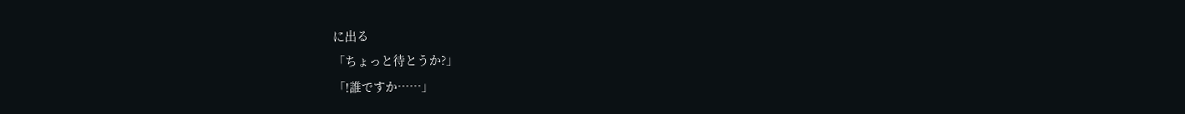に出る
「ちょっと待とうか?」
「!誰ですか……」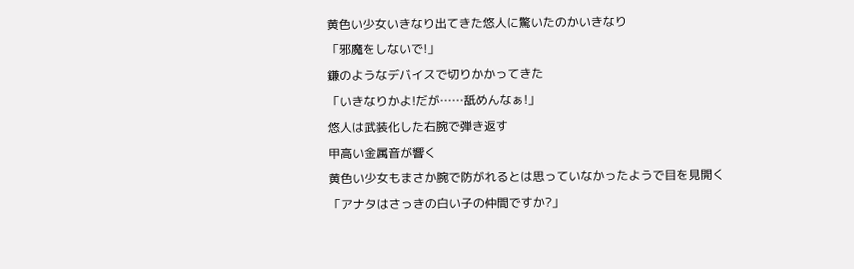黄色い少女いきなり出てきた悠人に驚いたのかいきなり
「邪魔をしないで!」
鎌のようなデバイスで切りかかってきた
「いきなりかよ!だが……舐めんなぁ!」
悠人は武装化した右腕で弾き返す
甲高い金属音が響く
黄色い少女もまさか腕で防がれるとは思っていなかったようで目を見開く
「アナタはさっきの白い子の仲間ですか?」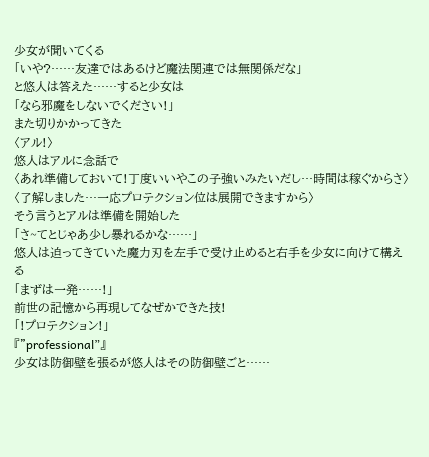少女が聞いてくる
「いや?……友達ではあるけど魔法関連では無関係だな」
と悠人は答えた……すると少女は
「なら邪魔をしないでください!」
また切りかかってきた
〈アル!〉
悠人はアルに念話で
〈あれ準備しておいて!丁度いいやこの子強いみたいだし…時間は稼ぐからさ〉
〈了解しました…一応プロテクション位は展開できますから〉
そう言うとアルは準備を開始した
「さ~てとじゃあ少し暴れるかな……」
悠人は迫ってきていた魔力刃を左手で受け止めると右手を少女に向けて構える
「まずは一発……!」
前世の記憶から再現してなぜかできた技!
「!プロテクション!」
『”professional”』
少女は防御壁を張るが悠人はその防御壁ごと……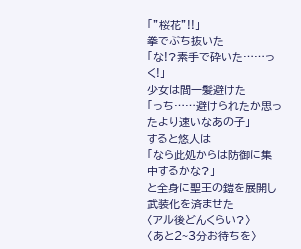「”桜花”!!」
拳でぶち抜いた
「な!?素手で砕いた……っく!」
少女は間一髪避けた
「っち……避けられたか思ったより速いなあの子」
すると悠人は
「なら此処からは防御に集中するかな?」
と全身に聖王の鎧を展開し武装化を済ませた
〈アル後どんくらい?〉
〈あと2~3分お待ちを〉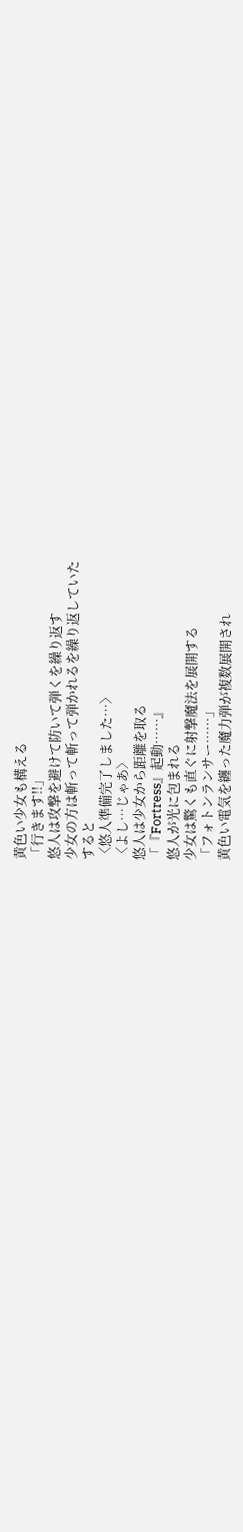黄色い少女も構える
「行きます!!」
悠人は攻撃を避けて防いて弾くを繰り返す
少女の方は斬って斬って弾かれるを繰り返していた
すると
〈悠人準備完了しました…〉
〈よし…じゃあ〉
悠人は少女から距離を取る
「『Fortress』起動……』
悠人が光に包まれる
少女は驚くも直ぐに射撃魔法を展開する
「フォトンランサー……」
黄色い電気を纏った魔力弾が複数展開され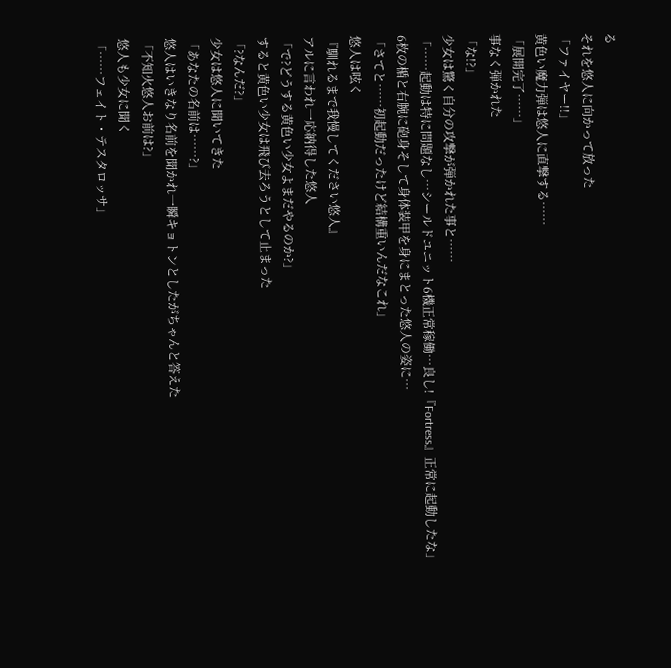る
それを悠人に向かって放った
「ファイヤー!!」
黄色い魔力弾は悠人に直撃する……
「展開完了……」
事なく弾かれた
「な!?」
少女は驚く自分の攻撃が弾かれた事と……
「……起動は特に問題なし…シールドユニット6機正常稼働…良し!『Fortress』正常に起動したな」
6枚の楯と右腕に砲身そして身体装甲を身にまとった悠人の姿に…
「さてと……初起動だったけど結構重いんだなこれ」
悠人は呟く
『馴れるまで我慢してください悠人』
アルに言われ一応納得した悠人
「で?どうする黄色い少女よまだやるのか?」
すると黄色い少女は飛び去ろうとして止まった
「?なんだ?」
少女は悠人に聞いてきた
「あなたの名前は……?」
悠人はいきなり名前を聞かれ一瞬キョトンとしたがちゃんと答えた
「不知火悠人お前は?」
悠人も少女に聞く
「……フェイト・テスタロッサ」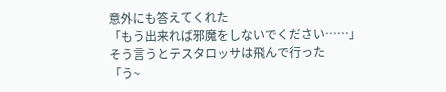意外にも答えてくれた
「もう出来れば邪魔をしないでください……」
そう言うとテスタロッサは飛んで行った
「う~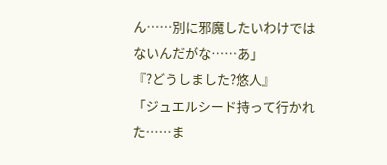ん……別に邪魔したいわけではないんだがな……あ」
『?どうしました?悠人』
「ジュエルシード持って行かれた……ま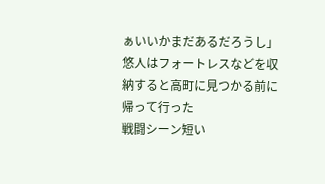ぁいいかまだあるだろうし」
悠人はフォートレスなどを収納すると高町に見つかる前に帰って行った
戦闘シーン短い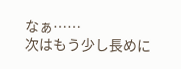なぁ……
次はもう少し長めに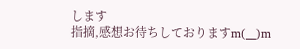します
指摘,感想お待ちしておりますm(__)m